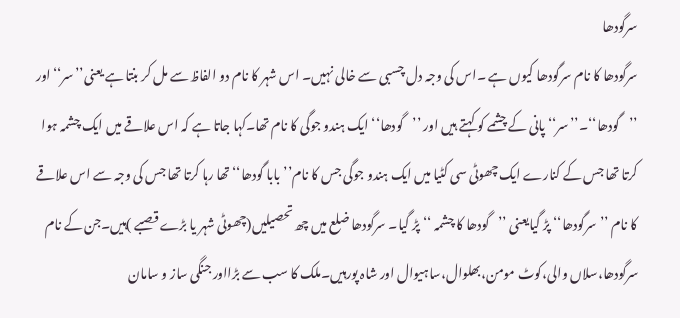سرگودھا
سرگودھا کا نام سرگودھا کیوں ہے ۔اس کی وجہ دل چسبی سے خالی نہیں۔ اس شہر کا نام دو الفاظ سے مل کر بنتا ہے یعنی’’سر‘‘اور ’’گودھا‘‘۔’’سر‘‘ پانی کے چشمے کو کہتے ہیں اور ’’گودھا‘‘ ایک ہندو جوگی کا نام تھا۔کہا جاتا ہے کہ اس علاقے میں ایک چشمہ ہوا کرتا تھا جس کے کنارے ایک چھوٹی سی کٹیا میں ایک ہندو جوگی جس کا نام’’بابا گودھا‘‘تھا رہا کرتا تھا جس کی وجہ سے اس علاقے کا نام ’’سرگودھا‘‘ پڑ گیایعنی ’’گودھا کا چشمہ ‘‘پڑ گیا۔ سرگودھا ضلع میں چھ تحصیلیں(چھوٹی شہر یا بڑے قصبے )ہیں۔جن کے نام سرگودھا،سلاں والی،کوٹ مومن،بھلوال،ساہیوال اور شاہ پورہیں۔ملک کا سب سے بڑااور جنگی ساز و سامان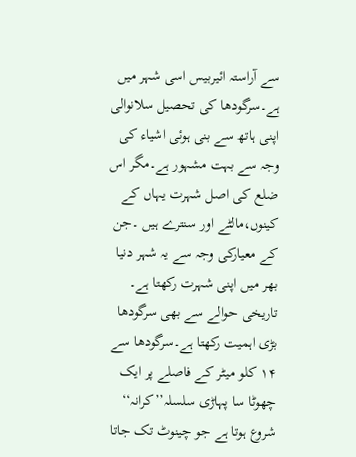سے آراستہ ائیربیس اسی شہر میں ہے۔سرگودھا کی تحصیل سلانوالی اپنی ہاتھ سے بنی ہوئی اشیاء کی وجہ سے بہت مشہور ہے۔مگر اس ضلع کی اصل شہرت یہاں کے کینوں،مالٹے اور سنترے ہیں ۔جن کے معیارکی وجہ سے یہ شہر دنیا بھر میں اپنی شہرت رکھتا ہے۔ تاریخی حوالے سے بھی سرگودھا بڑی اہمیت رکھتا ہے۔سرگودھا سے ۱۴ کلو میٹر کے فاصلے پر ایک چھوٹا سا پہاڑی سلسلہ’’کرانہ‘‘ شروع ہوتا ہے جو چینوٹ تک جاتا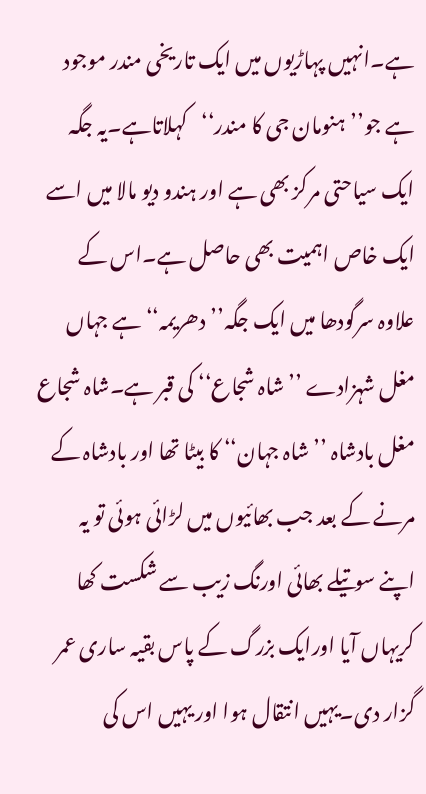ہے۔انہیں پہاڑیوں میں ایک تاریخی مندر موجود ہے جو’’ہنومان جی کا مندر‘‘کہلاتاہے۔یہ جگہ ایک سیاحتی مرکز بھی ہے اور ہندو دیو مالا میں اسے ایک خاص اہمیت بھی حاصل ہے۔اس کے علاوہ سرگودھا میں ایک جگہ’’دھریمہ‘‘ ہے جہاں مغل شہزادے ’’شاہ شجاع‘‘ کی قبر ہے۔شاہ شجاع مغل بادشاہ ’’شاہ جہان‘‘ کا بیٹا تھا اور بادشاہ کے مرنے کے بعد جب بھائیوں میں لڑائی ہوئی تو یہ اپنے سوتیلے بھائی اورنگ زیب سے شکست کھا کریہاں آیا اورایک بزرگ کے پاس بقیہ ساری عمر گزار دی۔یہیں انتقال ہوا اور یہیں اس کی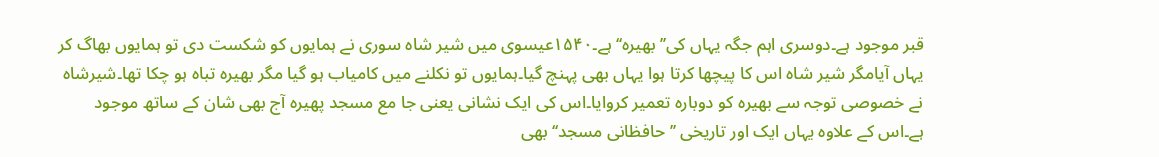قبر موجود ہے۔دوسری اہم جگہ یہاں کی’’بھیرہ‘‘ہے۔۱۵۴۰عیسوی میں شیر شاہ سوری نے ہمایوں کو شکست دی تو ہمایوں بھاگ کر یہاں آیامگر شیر شاہ اس کا پیچھا کرتا ہوا یہاں بھی پہنچ گیا۔ہمایوں تو نکلنے میں کامیاب ہو گیا مگر بھیرہ تباہ ہو چکا تھا۔شیرشاہ نے خصوصی توجہ سے بھیرہ کو دوبارہ تعمیر کروایا۔اس کی ایک نشانی یعنی جا مع مسجد پھیرہ آج بھی شان کے ساتھ موجود ہے۔اس کے علاوہ یہاں ایک اور تاریخی ’’حافظانی مسجد‘‘بھی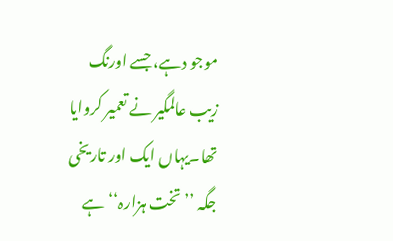موجو دہے، جسے اورنگ زیب عالمگیر نے تعمیر کروایا تھا۔یہاں ایک اور تاریخی جگہ ’’تخت ہزارہ‘‘ ہے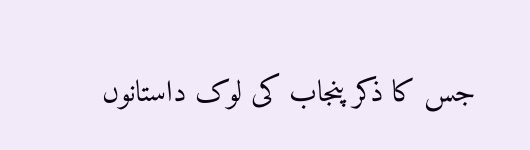جس کا ذکر پنجاب کی لوک داستانوں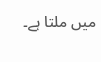میں ملتا ہے۔